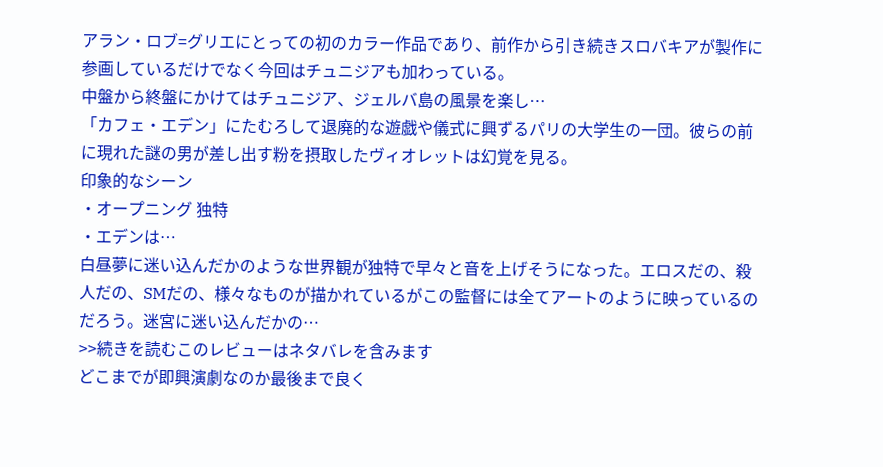アラン・ロブ=グリエにとっての初のカラー作品であり、前作から引き続きスロバキアが製作に参画しているだけでなく今回はチュニジアも加わっている。
中盤から終盤にかけてはチュニジア、ジェルバ島の風景を楽し…
「カフェ・エデン」にたむろして退廃的な遊戯や儀式に興ずるパリの大学生の一団。彼らの前に現れた謎の男が差し出す粉を摂取したヴィオレットは幻覚を見る。
印象的なシーン
・オープニング 独特
・エデンは…
白昼夢に迷い込んだかのような世界観が独特で早々と音を上げそうになった。エロスだの、殺人だの、SMだの、様々なものが描かれているがこの監督には全てアートのように映っているのだろう。迷宮に迷い込んだかの…
>>続きを読むこのレビューはネタバレを含みます
どこまでが即興演劇なのか最後まで良く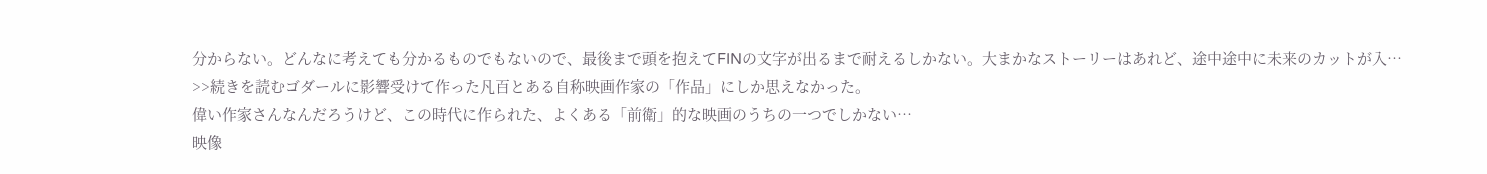分からない。どんなに考えても分かるものでもないので、最後まで頭を抱えてFINの文字が出るまで耐えるしかない。大まかなストーリーはあれど、途中途中に未来のカットが入…
>>続きを読むゴダールに影響受けて作った凡百とある自称映画作家の「作品」にしか思えなかった。
偉い作家さんなんだろうけど、この時代に作られた、よくある「前衛」的な映画のうちの一つでしかない…
映像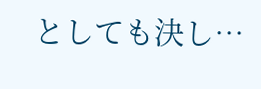としても決し…